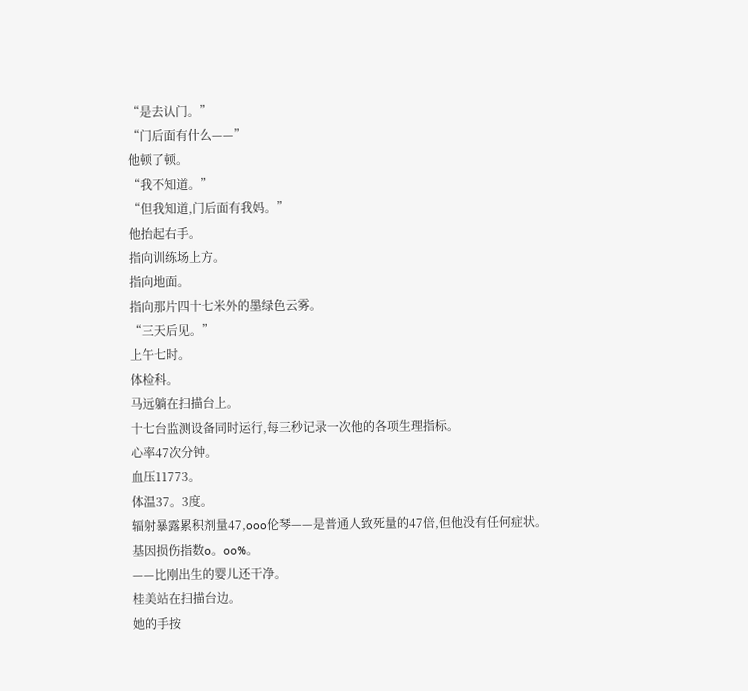“是去认门。”
“门后面有什么——”
他顿了顿。
“我不知道。”
“但我知道,门后面有我妈。”
他抬起右手。
指向训练场上方。
指向地面。
指向那片四十七米外的墨绿色云雾。
“三天后见。”
上午七时。
体检科。
马远躺在扫描台上。
十七台监测设备同时运行,每三秒记录一次他的各项生理指标。
心率47次分钟。
血压11773。
体温37。3度。
辐射暴露累积剂量47,ooo伦琴——是普通人致死量的47倍,但他没有任何症状。
基因损伤指数o。oo%。
——比刚出生的婴儿还干净。
桂美站在扫描台边。
她的手按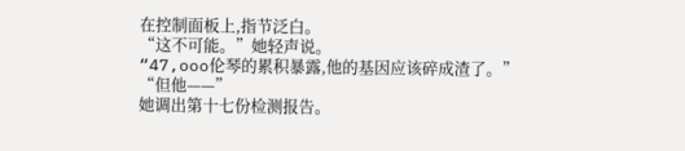在控制面板上,指节泛白。
“这不可能。”她轻声说。
“47,ooo伦琴的累积暴露,他的基因应该碎成渣了。”
“但他——”
她调出第十七份检测报告。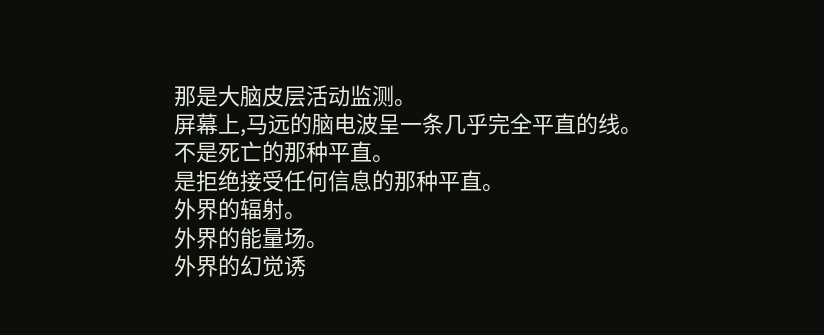那是大脑皮层活动监测。
屏幕上,马远的脑电波呈一条几乎完全平直的线。
不是死亡的那种平直。
是拒绝接受任何信息的那种平直。
外界的辐射。
外界的能量场。
外界的幻觉诱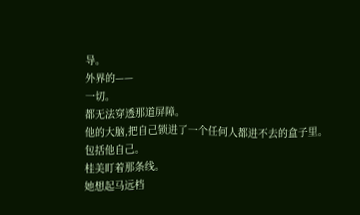导。
外界的——
一切。
都无法穿透那道屏障。
他的大脑,把自己锁进了一个任何人都进不去的盒子里。
包括他自己。
桂美盯着那条线。
她想起马远档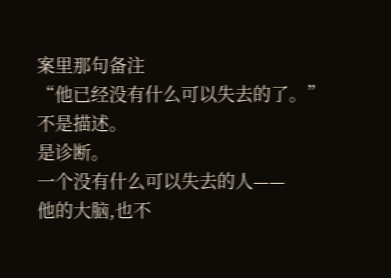案里那句备注
“他已经没有什么可以失去的了。”
不是描述。
是诊断。
一个没有什么可以失去的人——
他的大脑,也不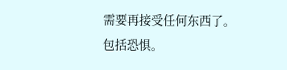需要再接受任何东西了。
包括恐惧。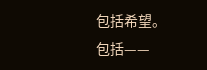包括希望。
包括——